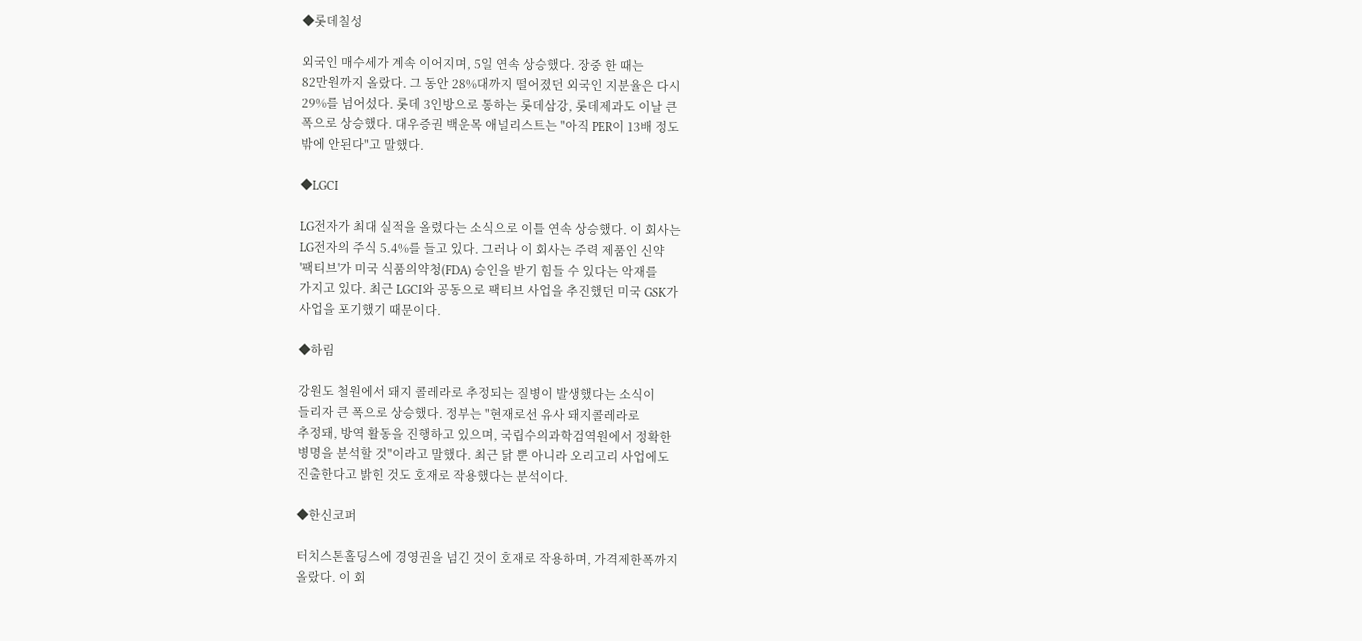◆롯데칠성

외국인 매수세가 계속 이어지며, 5일 연속 상승했다. 장중 한 때는
82만원까지 올랐다. 그 동안 28%대까지 떨어졌던 외국인 지분율은 다시
29%를 넘어섰다. 롯데 3인방으로 통하는 롯데삼강, 롯데제과도 이날 큰
폭으로 상승했다. 대우증권 백운목 애널리스트는 "아직 PER이 13배 정도
밖에 안된다"고 말했다.

◆LGCI

LG전자가 최대 실적을 올렸다는 소식으로 이틀 연속 상승했다. 이 회사는
LG전자의 주식 5.4%를 들고 있다. 그러나 이 회사는 주력 제품인 신약
'팩티브'가 미국 식품의약청(FDA) 승인을 받기 힘들 수 있다는 악재를
가지고 있다. 최근 LGCI와 공동으로 팩티브 사업을 추진했던 미국 GSK가
사업을 포기했기 때문이다.

◆하림

강원도 철원에서 돼지 콜레라로 추정되는 질병이 발생했다는 소식이
들리자 큰 폭으로 상승했다. 정부는 "현재로선 유사 돼지콜레라로
추정돼, 방역 활동을 진행하고 있으며, 국립수의과학검역원에서 정확한
병명을 분석할 것"이라고 말했다. 최근 닭 뿐 아니라 오리고리 사업에도
진출한다고 밝힌 것도 호재로 작용했다는 분석이다.

◆한신코퍼

터치스톤홀딩스에 경영권을 넘긴 것이 호재로 작용하며, 가격제한폭까지
올랐다. 이 회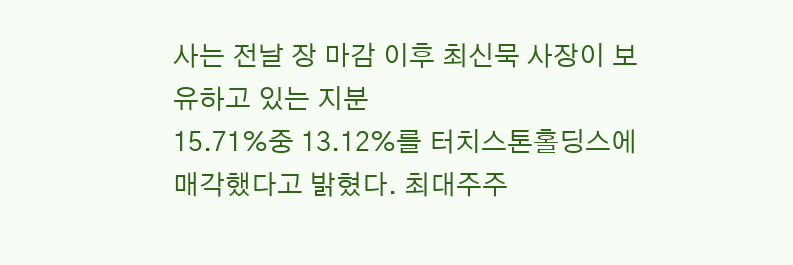사는 전날 장 마감 이후 최신묵 사장이 보유하고 있는 지분
15.71%중 13.12%를 터치스톤홀딩스에 매각했다고 밝혔다. 최대주주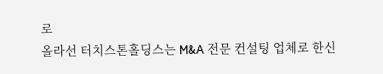로
올라선 터치스톤홀딩스는 M&A 전문 컨설팅 업체로 한신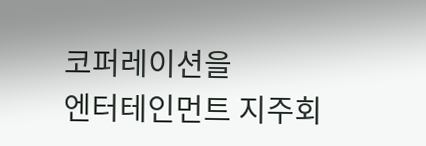코퍼레이션을
엔터테인먼트 지주회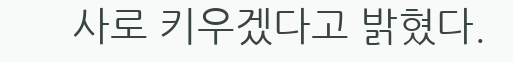사로 키우겠다고 밝혔다.